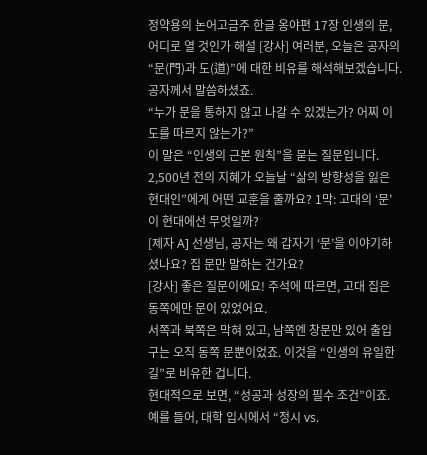정약용의 논어고금주 한글 옹야편 17장 인생의 문, 어디로 열 것인가 해설 [강사] 여러분, 오늘은 공자의 “문(門)과 도(道)”에 대한 비유를 해석해보겠습니다. 공자께서 말씀하셨죠.
“누가 문을 통하지 않고 나갈 수 있겠는가? 어찌 이 도를 따르지 않는가?”
이 말은 “인생의 근본 원칙”을 묻는 질문입니다. 2,500년 전의 지혜가 오늘날 “삶의 방향성을 잃은 현대인”에게 어떤 교훈을 줄까요? 1막: 고대의 ‘문’이 현대에선 무엇일까?
[제자 A] 선생님, 공자는 왜 갑자기 ‘문’을 이야기하셨나요? 집 문만 말하는 건가요?
[강사] 좋은 질문이에요! 주석에 따르면, 고대 집은 동쪽에만 문이 있었어요.
서쪽과 북쪽은 막혀 있고, 남쪽엔 창문만 있어 출입구는 오직 동쪽 문뿐이었죠. 이것을 “인생의 유일한 길”로 비유한 겁니다.
현대적으로 보면, “성공과 성장의 필수 조건”이죠. 예를 들어, 대학 입시에서 “정시 vs.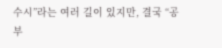수시”라는 여러 길이 있지만, 결국 “공부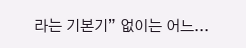라는 기본기” 없이는 어느...